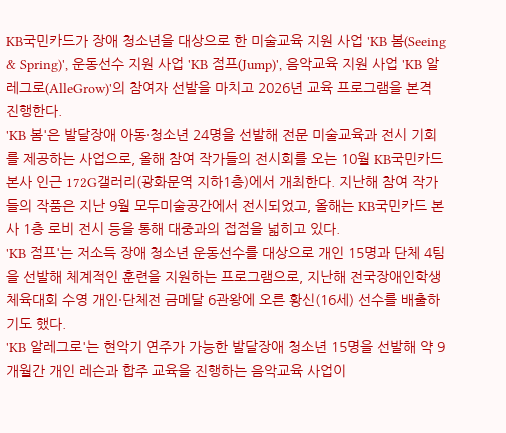KB국민카드가 장애 청소년을 대상으로 한 미술교육 지원 사업 'KB 봄(Seeing & Spring)', 운동선수 지원 사업 'KB 점프(Jump)', 음악교육 지원 사업 'KB 알레그로(AlleGrow)'의 참여자 선발을 마치고 2026년 교육 프로그램을 본격 진행한다.
'KB 봄'은 발달장애 아동·청소년 24명을 선발해 전문 미술교육과 전시 기회를 제공하는 사업으로, 올해 참여 작가들의 전시회를 오는 10월 KB국민카드 본사 인근 172G갤러리(광화문역 지하1층)에서 개최한다. 지난해 참여 작가들의 작품은 지난 9월 모두미술공간에서 전시되었고, 올해는 KB국민카드 본사 1층 로비 전시 등을 통해 대중과의 접점을 넓히고 있다.
'KB 점프'는 저소득 장애 청소년 운동선수를 대상으로 개인 15명과 단체 4팀을 선발해 체계적인 훈련을 지원하는 프로그램으로, 지난해 전국장애인학생체육대회 수영 개인·단체전 금메달 6관왕에 오른 황신(16세) 선수를 배출하기도 했다.
'KB 알레그로'는 현악기 연주가 가능한 발달장애 청소년 15명을 선발해 약 9개월간 개인 레슨과 합주 교육을 진행하는 음악교육 사업이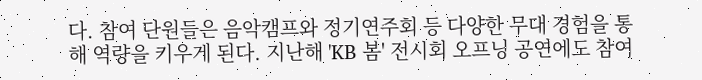다. 참여 단원들은 음악캠프와 정기연주회 등 다양한 무대 경험을 통해 역량을 키우게 된다. 지난해 'KB 봄' 전시회 오프닝 공연에도 참여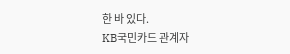한 바 있다.
KB국민카드 관계자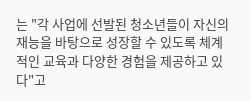는 "각 사업에 선발된 청소년들이 자신의 재능을 바탕으로 성장할 수 있도록 체계적인 교육과 다양한 경험을 제공하고 있다"고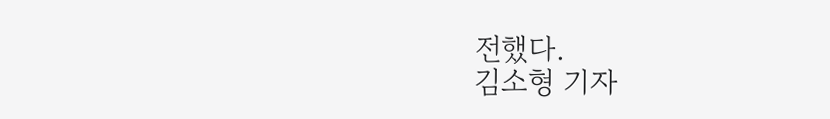전했다.
김소형 기자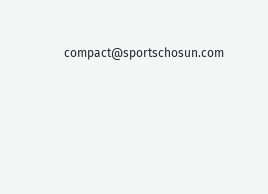compact@sportschosun.com